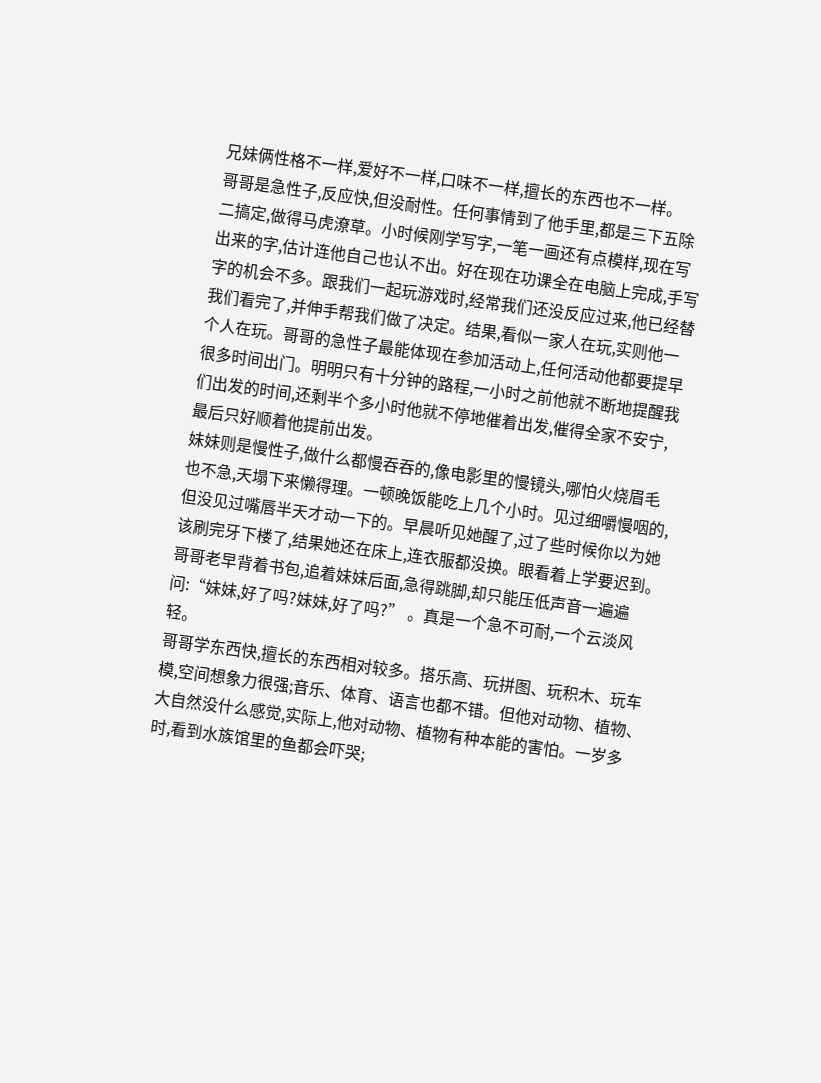兄妹俩性格不一样,爱好不一样,口味不一样,擅长的东西也不一样。
哥哥是急性子,反应快,但没耐性。任何事情到了他手里,都是三下五除二搞定,做得马虎潦草。小时候刚学写字,一笔一画还有点模样,现在写出来的字,估计连他自己也认不出。好在现在功课全在电脑上完成,手写字的机会不多。跟我们一起玩游戏时,经常我们还没反应过来,他已经替我们看完了,并伸手帮我们做了决定。结果,看似一家人在玩,实则他一个人在玩。哥哥的急性子最能体现在参加活动上,任何活动他都要提早很多时间出门。明明只有十分钟的路程,一小时之前他就不断地提醒我们出发的时间,还剩半个多小时他就不停地催着出发,催得全家不安宁,最后只好顺着他提前出发。
妹妹则是慢性子,做什么都慢吞吞的,像电影里的慢镜头,哪怕火烧眉毛也不急,天塌下来懒得理。一顿晚饭能吃上几个小时。见过细嚼慢咽的,但没见过嘴唇半天才动一下的。早晨听见她醒了,过了些时候你以为她该刷完牙下楼了,结果她还在床上,连衣服都没换。眼看着上学要迟到。哥哥老早背着书包,追着妹妹后面,急得跳脚,却只能压低声音一遍遍问:“妹妹,好了吗?妹妹,好了吗?” 。真是一个急不可耐,一个云淡风轻。
哥哥学东西快,擅长的东西相对较多。搭乐高、玩拼图、玩积木、玩车模,空间想象力很强;音乐、体育、语言也都不错。但他对动物、植物、大自然没什么感觉,实际上,他对动物、植物有种本能的害怕。一岁多时,看到水族馆里的鱼都会吓哭;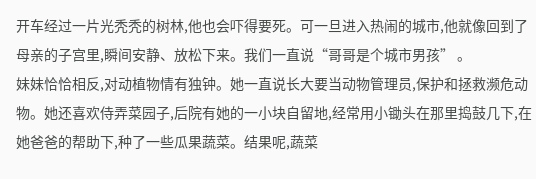开车经过一片光秃秃的树林,他也会吓得要死。可一旦进入热闹的城市,他就像回到了母亲的子宫里,瞬间安静、放松下来。我们一直说“哥哥是个城市男孩” 。
妹妹恰恰相反,对动植物情有独钟。她一直说长大要当动物管理员,保护和拯救濒危动物。她还喜欢侍弄菜园子,后院有她的一小块自留地,经常用小锄头在那里捣鼓几下,在她爸爸的帮助下,种了一些瓜果蔬菜。结果呢,蔬菜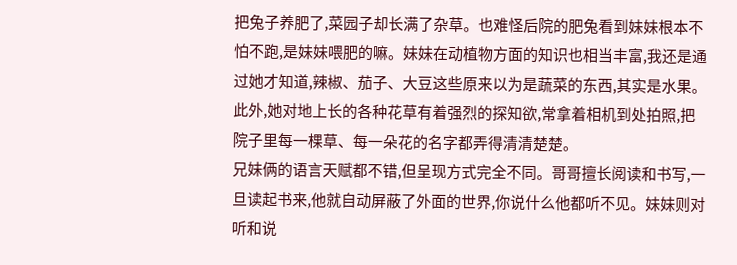把兔子养肥了,菜园子却长满了杂草。也难怪后院的肥兔看到妹妹根本不怕不跑,是妹妹喂肥的嘛。妹妹在动植物方面的知识也相当丰富,我还是通过她才知道,辣椒、茄子、大豆这些原来以为是蔬菜的东西,其实是水果。此外,她对地上长的各种花草有着强烈的探知欲,常拿着相机到处拍照,把院子里每一棵草、每一朵花的名字都弄得清清楚楚。
兄妹俩的语言天赋都不错,但呈现方式完全不同。哥哥擅长阅读和书写,一旦读起书来,他就自动屏蔽了外面的世界,你说什么他都听不见。妹妹则对听和说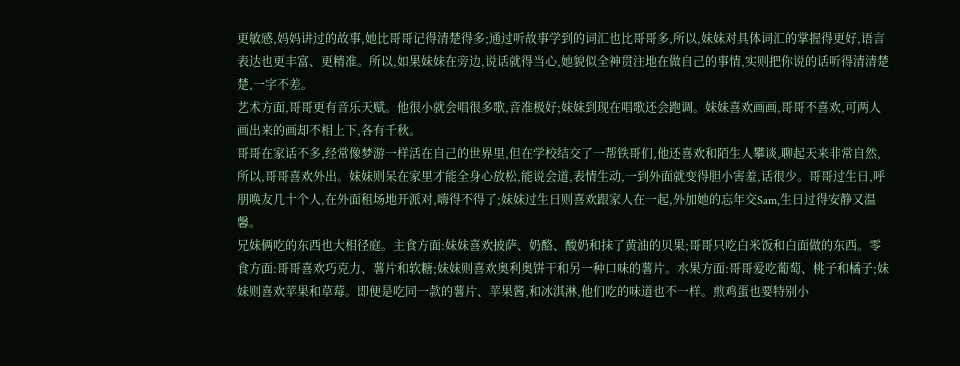更敏感,妈妈讲过的故事,她比哥哥记得清楚得多;通过听故事学到的词汇也比哥哥多,所以,妹妹对具体词汇的掌握得更好,语言表达也更丰富、更精准。所以,如果妹妹在旁边,说话就得当心,她貌似全神贯注地在做自己的事情,实则把你说的话听得清清楚楚,一字不差。
艺术方面,哥哥更有音乐天赋。他很小就会唱很多歌,音准极好;妹妹到现在唱歌还会跑调。妹妹喜欢画画,哥哥不喜欢,可两人画出来的画却不相上下,各有千秋。
哥哥在家话不多,经常像梦游一样活在自己的世界里,但在学校结交了一帮铁哥们,他还喜欢和陌生人攀谈,聊起天来非常自然,所以,哥哥喜欢外出。妹妹则呆在家里才能全身心放松,能说会道,表情生动,一到外面就变得胆小害羞,话很少。哥哥过生日,呼朋唤友几十个人,在外面租场地开派对,嗨得不得了;妹妹过生日则喜欢跟家人在一起,外加她的忘年交Sam,生日过得安静又温馨。
兄妹俩吃的东西也大相径庭。主食方面:妹妹喜欢披萨、奶酪、酸奶和抹了黄油的贝果;哥哥只吃白米饭和白面做的东西。零食方面:哥哥喜欢巧克力、薯片和软糖;妹妹则喜欢奥利奥饼干和另一种口味的薯片。水果方面:哥哥爱吃葡萄、桃子和橘子;妹妹则喜欢苹果和草莓。即便是吃同一款的薯片、苹果酱,和冰淇淋,他们吃的味道也不一样。煎鸡蛋也要特别小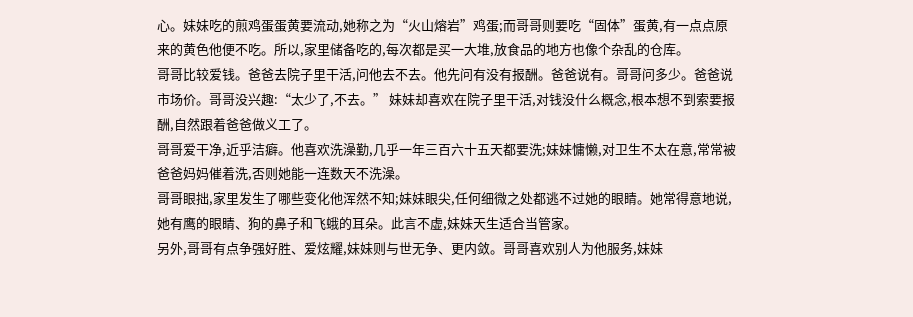心。妹妹吃的煎鸡蛋蛋黄要流动,她称之为“火山熔岩”鸡蛋;而哥哥则要吃“固体”蛋黄,有一点点原来的黄色他便不吃。所以,家里储备吃的,每次都是买一大堆,放食品的地方也像个杂乱的仓库。
哥哥比较爱钱。爸爸去院子里干活,问他去不去。他先问有没有报酬。爸爸说有。哥哥问多少。爸爸说市场价。哥哥没兴趣:“太少了,不去。” 妹妹却喜欢在院子里干活,对钱没什么概念,根本想不到索要报酬,自然跟着爸爸做义工了。
哥哥爱干净,近乎洁癖。他喜欢洗澡勤,几乎一年三百六十五天都要洗;妹妹慵懒,对卫生不太在意,常常被爸爸妈妈催着洗,否则她能一连数天不洗澡。
哥哥眼拙,家里发生了哪些变化他浑然不知;妹妹眼尖,任何细微之处都逃不过她的眼睛。她常得意地说,她有鹰的眼睛、狗的鼻子和飞蛾的耳朵。此言不虚,妹妹天生适合当管家。
另外,哥哥有点争强好胜、爱炫耀,妹妹则与世无争、更内敛。哥哥喜欢别人为他服务,妹妹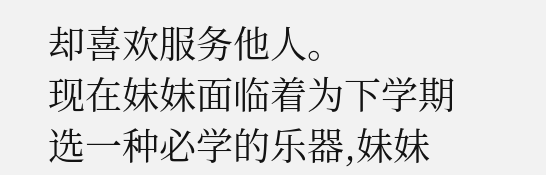却喜欢服务他人。
现在妹妹面临着为下学期选一种必学的乐器,妹妹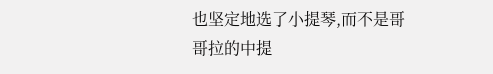也坚定地选了小提琴,而不是哥哥拉的中提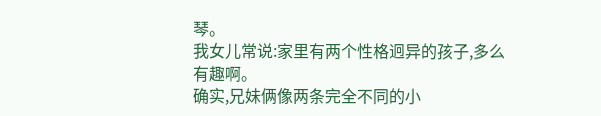琴。
我女儿常说:家里有两个性格迥异的孩子,多么有趣啊。
确实,兄妹俩像两条完全不同的小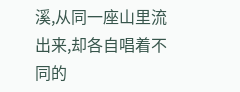溪,从同一座山里流出来,却各自唱着不同的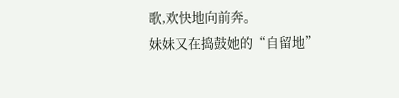歌,欢快地向前奔。
妹妹又在捣鼓她的“自留地”